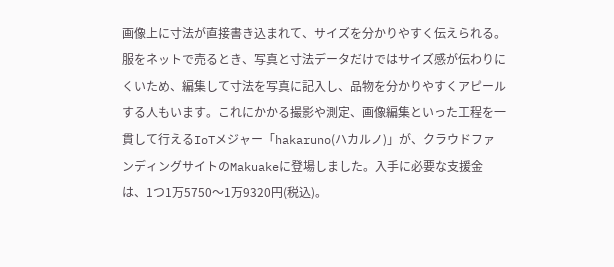画像上に寸法が直接書き込まれて、サイズを分かりやすく伝えられる。
服をネットで売るとき、写真と寸法データだけではサイズ感が伝わりにくいため、編集して寸法を写真に記入し、品物を分かりやすくアピールする人もいます。これにかかる撮影や測定、画像編集といった工程を一貫して行えるIoTメジャー「hakaruno(ハカルノ)」が、クラウドファンディングサイトのMakuakeに登場しました。入手に必要な支援金は、1つ1万5750〜1万9320円(税込)。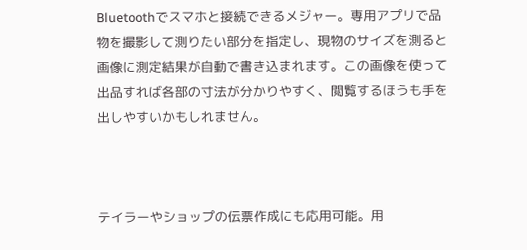Bluetoothでスマホと接続できるメジャー。専用アプリで品物を撮影して測りたい部分を指定し、現物のサイズを測ると画像に測定結果が自動で書き込まれます。この画像を使って出品すれば各部の寸法が分かりやすく、閲覧するほうも手を出しやすいかもしれません。



テイラーやショップの伝票作成にも応用可能。用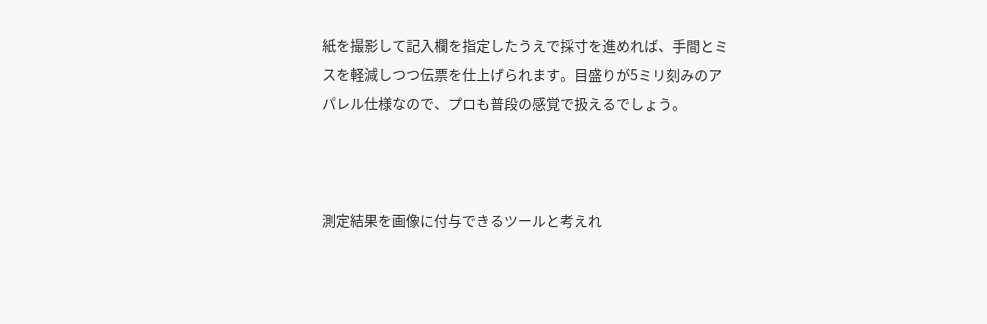紙を撮影して記入欄を指定したうえで採寸を進めれば、手間とミスを軽減しつつ伝票を仕上げられます。目盛りが5ミリ刻みのアパレル仕様なので、プロも普段の感覚で扱えるでしょう。



測定結果を画像に付与できるツールと考えれ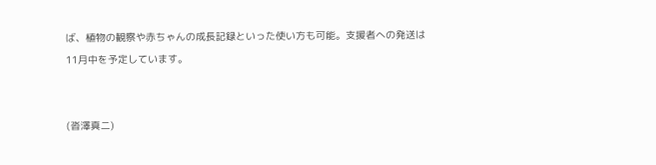ば、植物の観察や赤ちゃんの成長記録といった使い方も可能。支援者への発送は11月中を予定しています。


(沓澤真二)